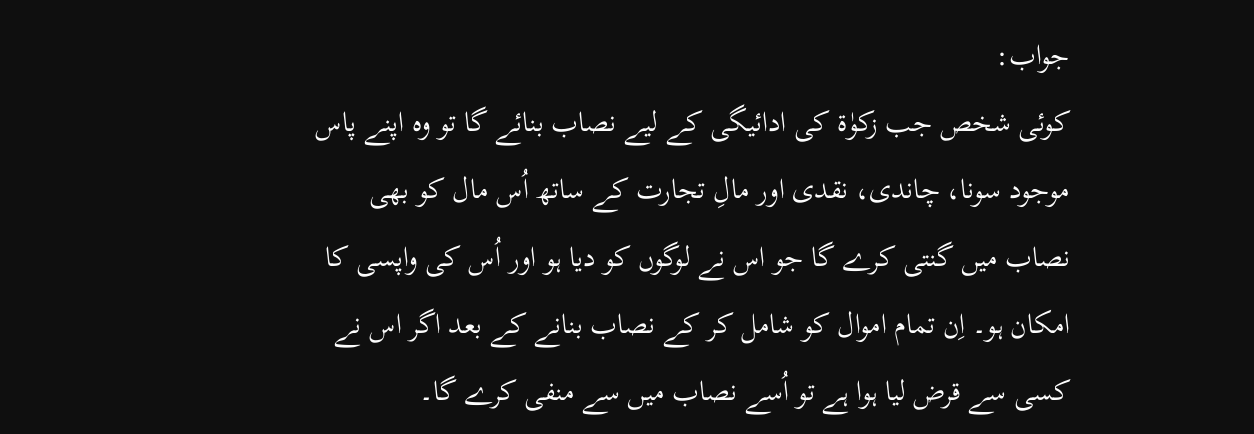جواب:
کوئی شخص جب زکوٰۃ کی ادائیگی کے لیے نصاب بنائے گا تو وہ اپنے پاس موجود سونا، چاندی، نقدی اور مالِ تجارت کے ساتھ اُس مال کو بھی نصاب میں گنتی کرے گا جو اس نے لوگوں کو دیا ہو اور اُس کی واپسی کا امکان ہو۔ اِن تمام اموال کو شامل کر کے نصاب بنانے کے بعد اگر اس نے کسی سے قرض لیا ہوا ہے تو اُسے نصاب میں سے منفی کرے گا۔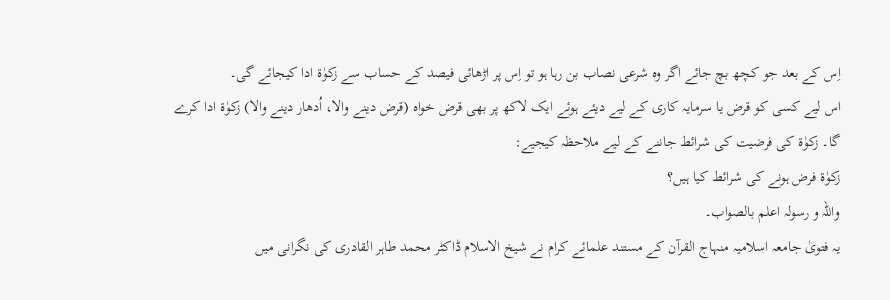اِس کے بعد جو کچھ بچ جائے اگر وہ شرعی نصاب بن رہا ہو تو اِس پر اڑھائی فیصد کے حساب سے زکوٰۃ ادا کیجائے گی۔
اس لیے کسی کو قرض یا سرمایہ کاری کے لیے دیئے ہوئے ایک لاکھ پر بھی قرض خواہ (قرض دینے والا، اُدھار دینے والا) زکوٰۃ ادا کرے گا۔ زکوٰۃ کی فرضیت کی شرائط جاننے کے لیے ملاحظہ کیجیے:
زکوٰۃ فرض ہونے کی شرائط کیا ہیں؟
واللہ و رسولہ اعلم بالصواب۔
یہ فتویٰ جامعہ اسلامیہ منہاج القرآن کے مستند علمائے کرام نے شیخ الاسلام ڈاکٹر محمد طاہر القادری کی نگرانی میں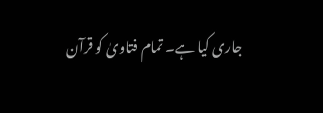جاری کیا ہے۔ تمام فتاویٰ کو قرآن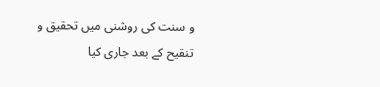و سنت کی روشنی میں تحقیق و تنقیح کے بعد جاری کیا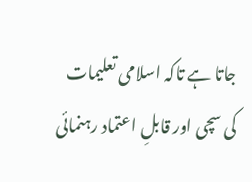جاتا ہے تاکہ اسلامی تعلیمات کی سچی اور قابلِ اعتماد رہنمائی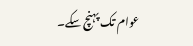عوام تک پہنچ سکے۔